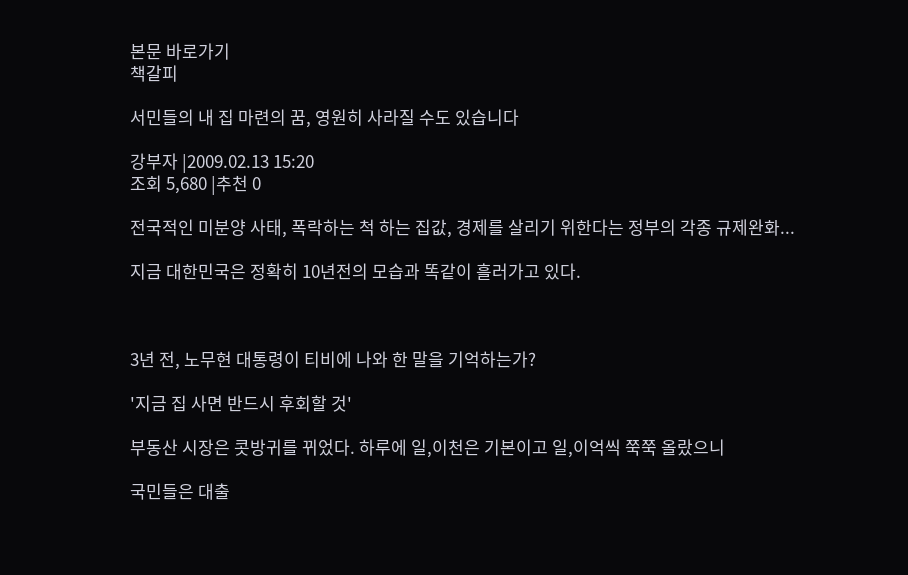본문 바로가기
책갈피

서민들의 내 집 마련의 꿈, 영원히 사라질 수도 있습니다

강부자 |2009.02.13 15:20
조회 5,680 |추천 0

전국적인 미분양 사태, 폭락하는 척 하는 집값, 경제를 살리기 위한다는 정부의 각종 규제완화...

지금 대한민국은 정확히 10년전의 모습과 똑같이 흘러가고 있다.



3년 전, 노무현 대통령이 티비에 나와 한 말을 기억하는가?

'지금 집 사면 반드시 후회할 것'

부동산 시장은 콧방귀를 뀌었다. 하루에 일,이천은 기본이고 일,이억씩 쭉쭉 올랐으니

국민들은 대출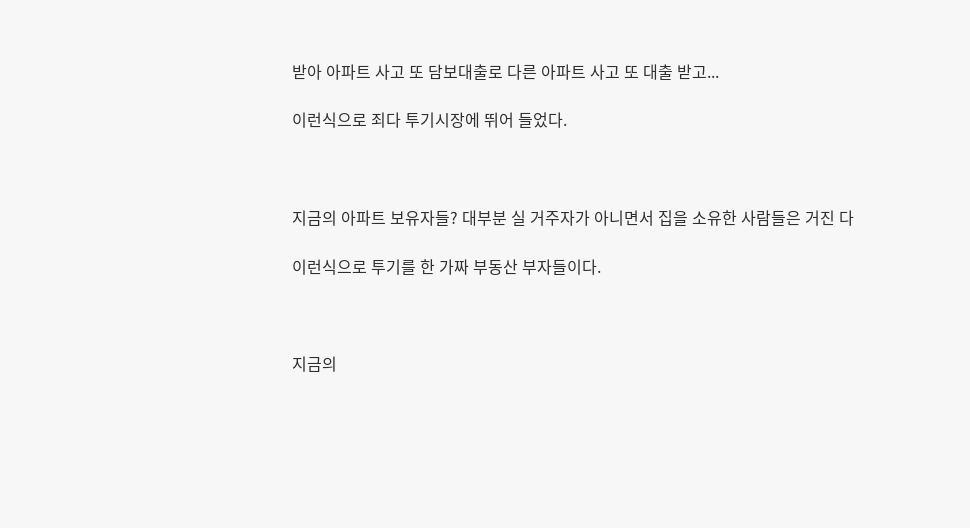받아 아파트 사고 또 담보대출로 다른 아파트 사고 또 대출 받고...

이런식으로 죄다 투기시장에 뛰어 들었다.



지금의 아파트 보유자들? 대부분 실 거주자가 아니면서 집을 소유한 사람들은 거진 다

이런식으로 투기를 한 가짜 부동산 부자들이다.



지금의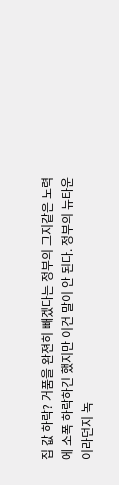집 값 하락? 거품을 완젼히 빼겠다는 정부의 그지같은 노력에 소폭 하락하긴 했지만 이건 말이 안 된다. 정부의 뉴타운이라던지 녹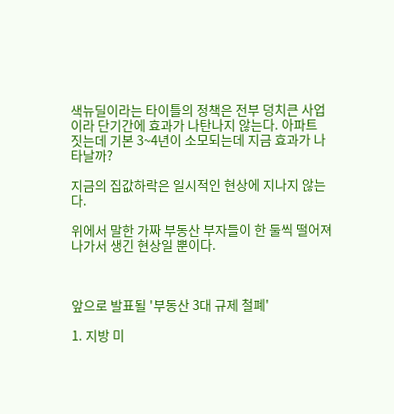색뉴딜이라는 타이틀의 정책은 전부 덩치큰 사업이라 단기간에 효과가 나탄나지 않는다. 아파트 짓는데 기본 3~4년이 소모되는데 지금 효과가 나타날까?

지금의 집값하락은 일시적인 현상에 지나지 않는다.

위에서 말한 가짜 부동산 부자들이 한 둘씩 떨어져 나가서 생긴 현상일 뿐이다.



앞으로 발표될 '부동산 3대 규제 철폐'

1. 지방 미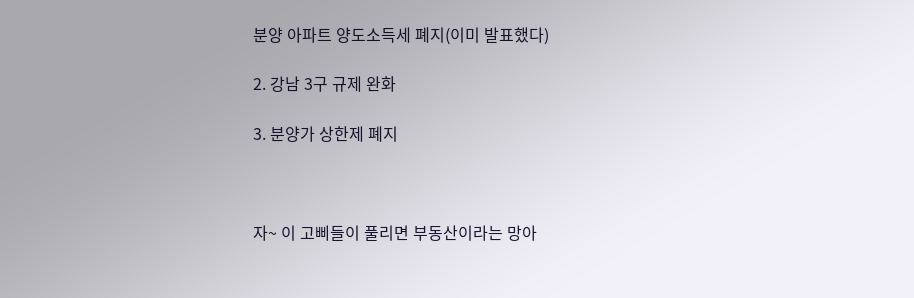분양 아파트 양도소득세 폐지(이미 발표했다)

2. 강남 3구 규제 완화

3. 분양가 상한제 폐지



자~ 이 고삐들이 풀리면 부동산이라는 망아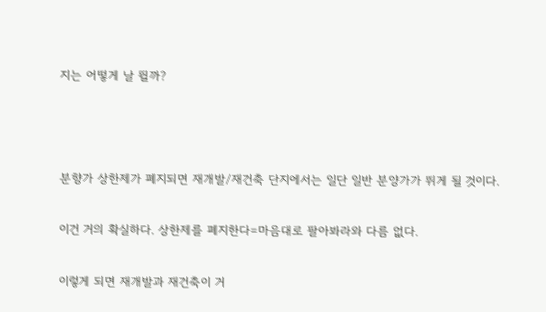지는 어떻게 날 뛸까?



분향가 상한제가 폐지되면 재개발/재건축 단지에서는 일단 일반 분양가가 뛰게 될 것이다.

이건 거의 확실하다. 상한제를 폐지한다=마음대로 팔아봐라와 다름 없다.

이렇게 되면 재개발과 재건축이 거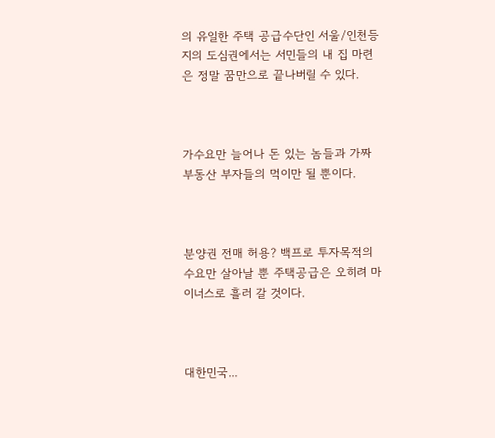의 유일한 주택 공급수단인 서울/인천등지의 도심권에서는 서민들의 내 집 마련은 정말 꿈만으로 끝나버릴 수 있다.



가수요만 늘어나 돈 있는 놈들과 가짜 부동산 부자들의 먹이만 될 뿐이다.



분양권 전매 허용? 백프로 투자목적의 수요만 살아날 뿐 주택공급은 오히려 마이너스로 흘러 갈 것이다.



대한민국...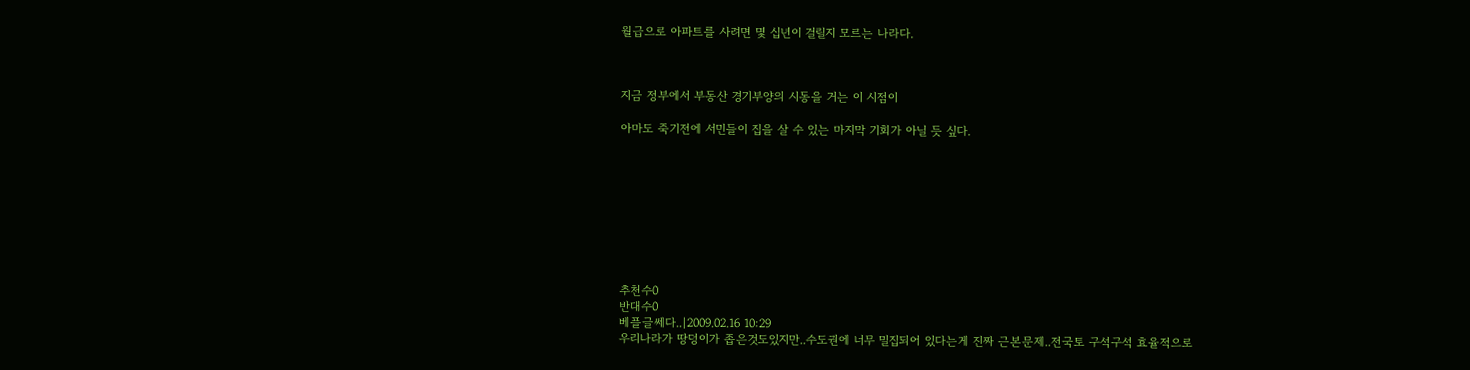월급으로 아파트를 사려면 몇 십년이 걸릴지 모르는 나라다.



지금 정부에서 부동산 경기부양의 시동을 거는 이 시점이

아마도 죽기전에 서민들이 집을 살 수 있는 마지막 기회가 아닐 듯 싶다.









추천수0
반대수0
베플글쎄다..|2009.02.16 10:29
우리나라가 땅덩이가 좁은것도있지만..수도권에 너무 밀집되어 있다는게 진짜 근본문제..전국토 구석구석 효율적으로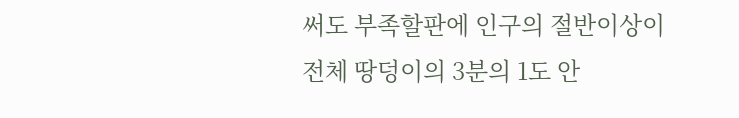써도 부족할판에 인구의 절반이상이 전체 땅덩이의 3분의 1도 안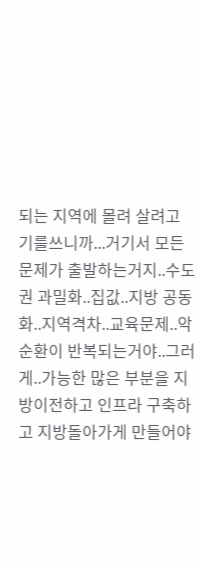되는 지역에 몰려 살려고 기를쓰니까...거기서 모든 문제가 출발하는거지..수도권 과밀화..집값..지방 공동화..지역격차..교육문제..악순환이 반복되는거야..그러게..가능한 많은 부분을 지방이전하고 인프라 구축하고 지방돌아가게 만들어야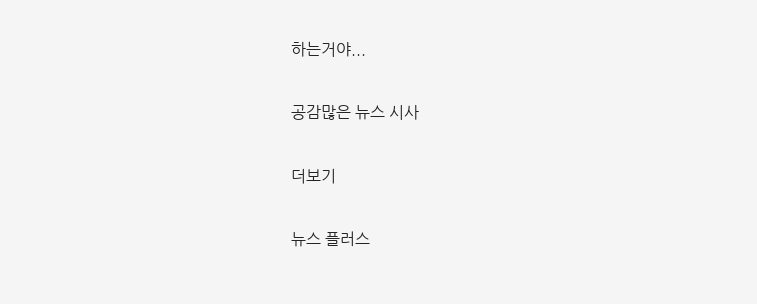하는거야...

공감많은 뉴스 시사

더보기

뉴스 플러스